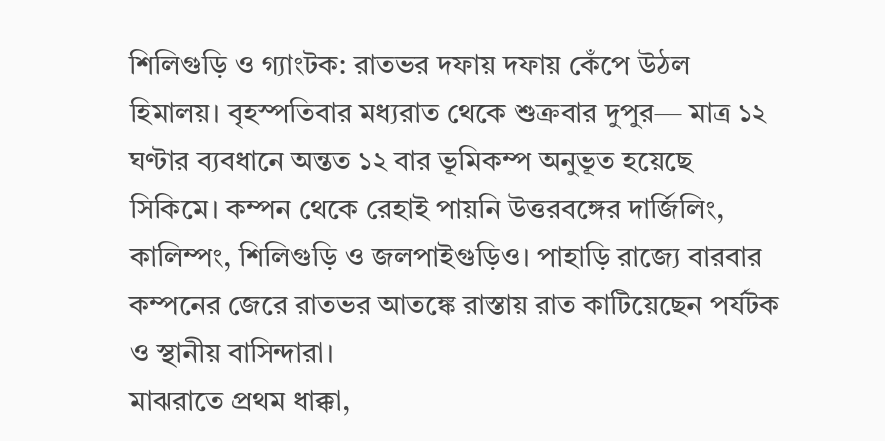শিলিগুড়ি ও গ্যাংটক: রাতভর দফায় দফায় কেঁপে উঠল হিমালয়। বৃহস্পতিবার মধ্যরাত থেকে শুক্রবার দুপুর— মাত্র ১২ ঘণ্টার ব্যবধানে অন্তত ১২ বার ভূমিকম্প অনুভূত হয়েছে সিকিমে। কম্পন থেকে রেহাই পায়নি উত্তরবঙ্গের দার্জিলিং, কালিম্পং, শিলিগুড়ি ও জলপাইগুড়িও। পাহাড়ি রাজ্যে বারবার কম্পনের জেরে রাতভর আতঙ্কে রাস্তায় রাত কাটিয়েছেন পর্যটক ও স্থানীয় বাসিন্দারা।
মাঝরাতে প্রথম ধাক্কা,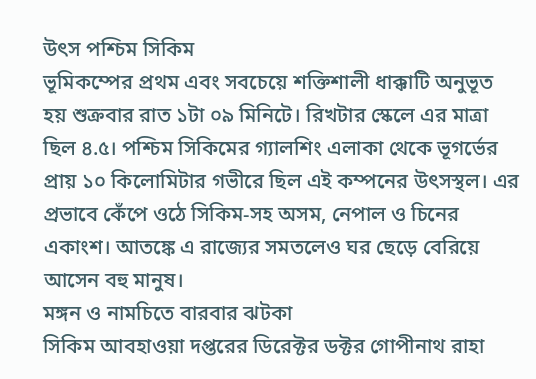উৎস পশ্চিম সিকিম
ভূমিকম্পের প্রথম এবং সবচেয়ে শক্তিশালী ধাক্কাটি অনুভূত হয় শুক্রবার রাত ১টা ০৯ মিনিটে। রিখটার স্কেলে এর মাত্রা ছিল ৪.৫। পশ্চিম সিকিমের গ্যালশিং এলাকা থেকে ভূগর্ভের প্রায় ১০ কিলোমিটার গভীরে ছিল এই কম্পনের উৎসস্থল। এর প্রভাবে কেঁপে ওঠে সিকিম-সহ অসম, নেপাল ও চিনের একাংশ। আতঙ্কে এ রাজ্যের সমতলেও ঘর ছেড়ে বেরিয়ে আসেন বহু মানুষ।
মঙ্গন ও নামচিতে বারবার ঝটকা
সিকিম আবহাওয়া দপ্তরের ডিরেক্টর ডক্টর গোপীনাথ রাহা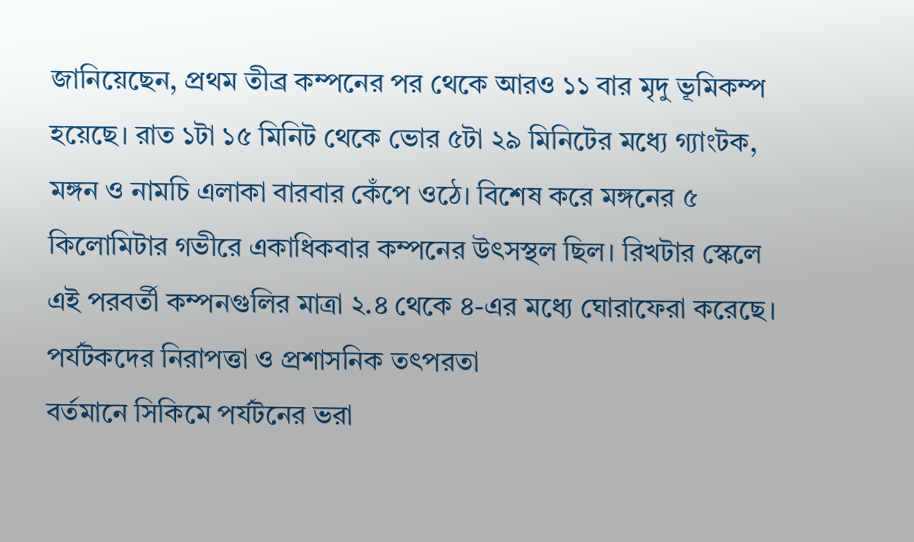জানিয়েছেন, প্রথম তীব্র কম্পনের পর থেকে আরও ১১ বার মৃদু ভূমিকম্প হয়েছে। রাত ১টা ১৫ মিনিট থেকে ভোর ৫টা ২৯ মিনিটের মধ্যে গ্যাংটক, মঙ্গন ও নামচি এলাকা বারবার কেঁপে ওঠে। বিশেষ করে মঙ্গনের ৫ কিলোমিটার গভীরে একাধিকবার কম্পনের উৎসস্থল ছিল। রিখটার স্কেলে এই পরবর্তী কম্পনগুলির মাত্রা ২.৪ থেকে ৪-এর মধ্যে ঘোরাফেরা করেছে।
পর্যটকদের নিরাপত্তা ও প্রশাসনিক তৎপরতা
বর্তমানে সিকিমে পর্যটনের ভরা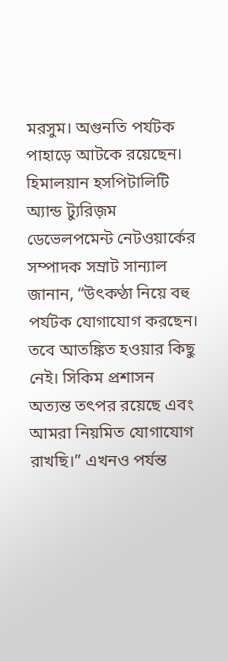মরসুম। অগুনতি পর্যটক পাহাড়ে আটকে রয়েছেন। হিমালয়ান হসপিটালিটি অ্যান্ড ট্যুরিজ়ম ডেভেলপমেন্ট নেটওয়ার্কের সম্পাদক সম্রাট সান্যাল জানান, “উৎকণ্ঠা নিয়ে বহু পর্যটক যোগাযোগ করছেন। তবে আতঙ্কিত হওয়ার কিছু নেই। সিকিম প্রশাসন অত্যন্ত তৎপর রয়েছে এবং আমরা নিয়মিত যোগাযোগ রাখছি।” এখনও পর্যন্ত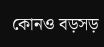কোনও বড়সড়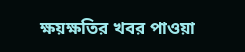ক্ষয়ক্ষতির খবর পাওয়া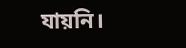যায়নি।